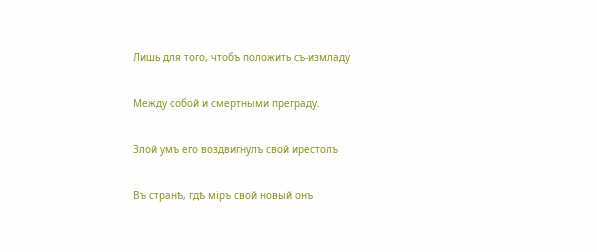Лишь для того, чтобъ положить съ-измладу

Между собой и смертными преграду.

Злой умъ его воздвигнулъ свой ирестолъ

Въ странѣ, гдѣ міръ свой новый онъ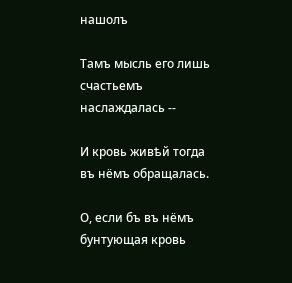нашолъ

Тамъ мысль его лишь счастьемъ наслаждалась --

И кровь живѣй тогда въ нёмъ обращалась.

О, если бъ въ нёмъ бунтующая кровь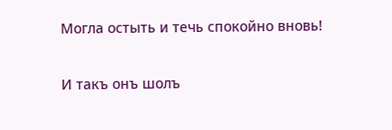Могла остыть и течь спокойно вновь!

И такъ онъ шолъ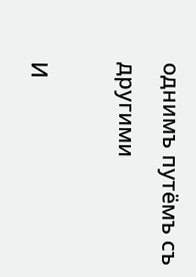однимъ путёмъ съ другими

И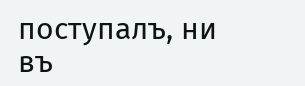поступалъ, ни въ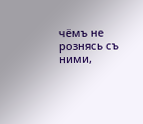чёмъ не рознясь съ ними,